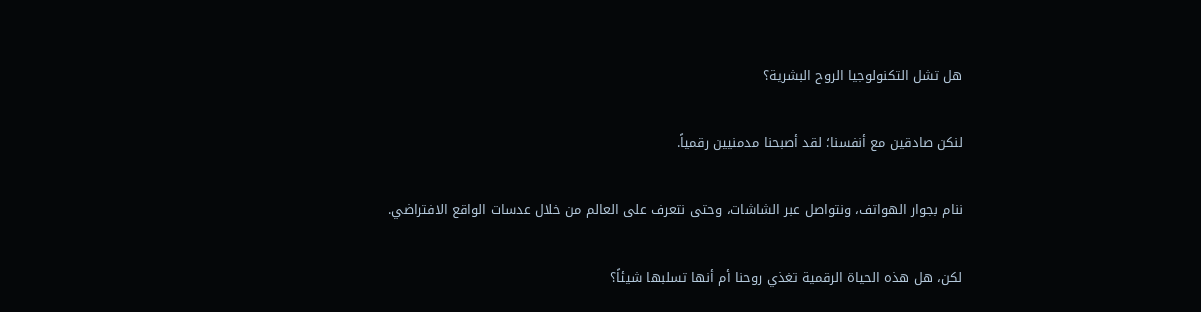هل تشل التكنولوجيا الروح البشرية؟

لنكن صادقين مع أنفسنا؛ لقد أصبحنا مدمنيين رقمياً.

ننام بجوار الهواتف، ونتواصل عبر الشاشات، وحتى نتعرف على العالم من خلال عدسات الواقع الافتراضي.

لكن، هل هذه الحياة الرقمية تغذي روحنا أم أنها تسلبها شيئاً؟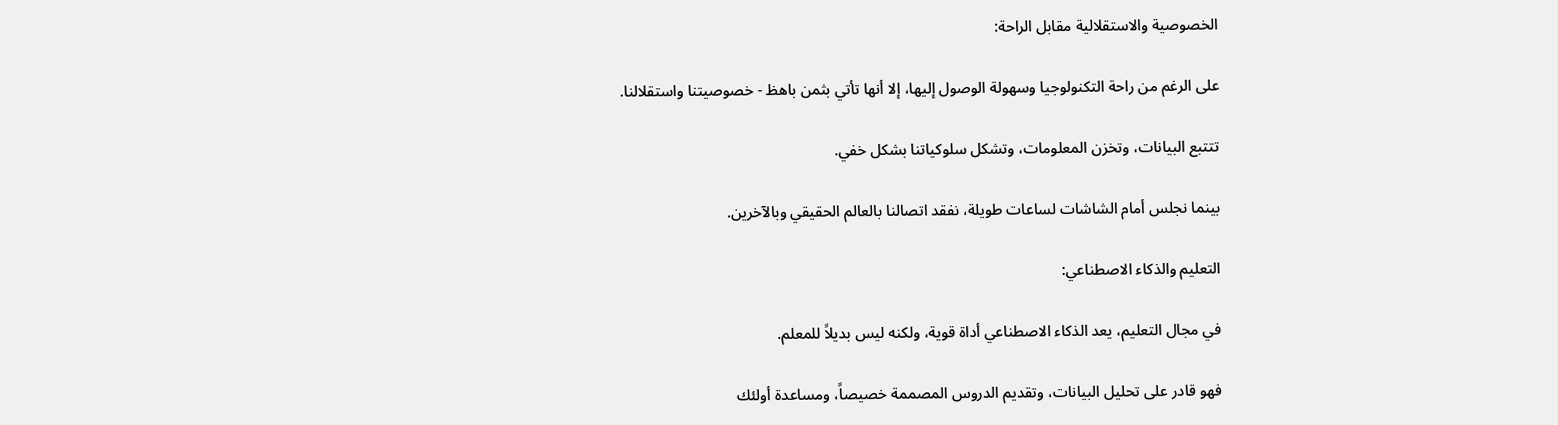الخصوصية والاستقلالية مقابل الراحة:

على الرغم من راحة التكنولوجيا وسهولة الوصول إليها، إلا أنها تأتي بثمن باهظ - خصوصيتنا واستقلالنا.

تتتبع البيانات، وتخزن المعلومات، وتشكل سلوكياتنا بشكل خفي.

بينما نجلس أمام الشاشات لساعات طويلة، نفقد اتصالنا بالعالم الحقيقي وبالآخرين.

التعليم والذكاء الاصطناعي:

في مجال التعليم، يعد الذكاء الاصطناعي أداة قوية، ولكنه ليس بديلاً للمعلم.

فهو قادر على تحليل البيانات، وتقديم الدروس المصممة خصيصاً، ومساعدة أولئك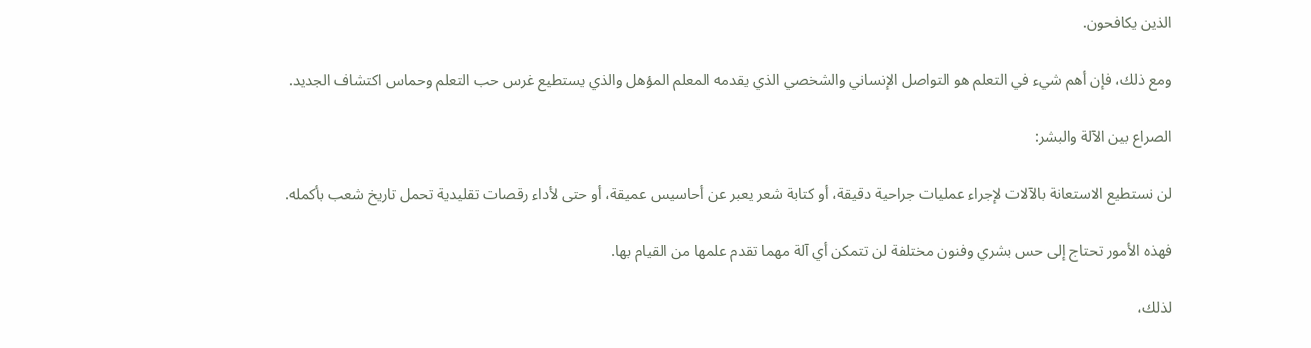الذين يكافحون.

ومع ذلك، فإن أهم شيء في التعلم هو التواصل الإنساني والشخصي الذي يقدمه المعلم المؤهل والذي يستطيع غرس حب التعلم وحماس اكتشاف الجديد.

الصراع بين الآلة والبشر:

لن نستطيع الاستعانة بالآلات لإجراء عمليات جراحية دقيقة، أو كتابة شعر يعبر عن أحاسيس عميقة، أو حتى لأداء رقصات تقليدية تحمل تاريخ شعب بأكمله.

فهذه الأمور تحتاج إلى حس بشري وفنون مختلفة لن تتمكن أي آلة مهما تقدم علمها من القيام بها.

لذلك،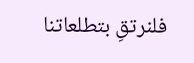فلنرتقِ بتطلعاتنا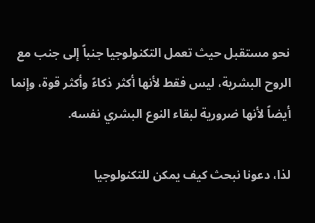نحو مستقبل حيث تعمل التكنولوجيا جنباً إلى جنب مع الروح البشرية، ليس فقط لأنها أكثر ذكاءً وأكثر قوة، وإنما أيضاً لأنها ضرورية لبقاء النوع البشري نفسه.

لذا، دعونا نبحث كيف يمكن للتكنولوجيا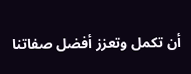أن تكمل وتعزز أفضل صفاتنا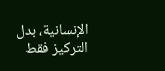الإنسانية، بدل التركيز فقط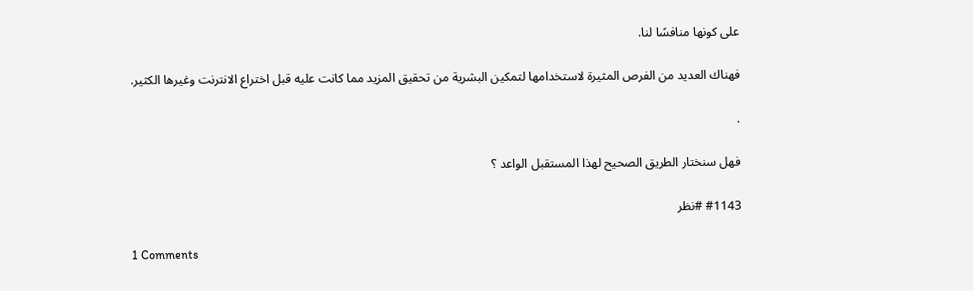على كونها منافسًا لنا.

فهناك العديد من الفرص المثيرة لاستخدامها لتمكين البشرية من تحقيق المزيد مما كانت عليه قبل اختراع الانترنت وغيرها الكثير.

.

فهل سنختار الطريق الصحيح لهذا المستقبل الواعد ؟

#1143 #نظر

1 Comments